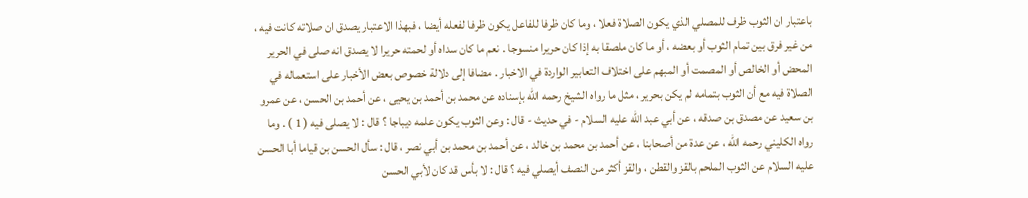باعتبار ان الثوب ظرف للمصلي الذي يكون الصلاة فعلا ، وما كان ظرفا للفاعل يكون ظرفا لفعله أيضا ، فبهذا الاعتبار يصدق ان صلاته كانت فيه ، من غير فرق بين تمام الثوب أو بعضه ، أو ما كان ملصقا به إذا كان حريرا منسوجا . نعم ما كان سداه أو لحمته حريرا لا يصدق انه صلى في الحرير المحض أو الخالص أو المصمت أو المبهم على اختلاف التعابير الواردة في الاخبار . مضافا إلى دلالة خصوص بعض الأخبار على استعماله في الصلاة فيه مع أن الثوب بتمامه لم يكن بحرير ، مثل ما رواه الشيخ رحمه الله بإسناده عن محمد بن أحمد بن يحيى ، عن أحمد بن الحسن ، عن عمرو بن سعيد عن مصدق بن صدقه ، عن أبي عبد الله عليه السلام - في حديث - قال : وعن الثوب يكون علمه ديباجا ؟ قال : لا يصلى فيه ( 1 ) . وما رواه الكليني رحمه الله ، عن عدة من أصحابنا ، عن أحمد بن محمد بن خالد ، عن أحمد بن محمد بن أبي نصر ، قال : سأل الحسن بن قياما أبا الحسن عليه السلام عن الثوب الملحم بالقز والقطن ، والقز أكثر من النصف أيصلي فيه ؟ قال : لا بأس قد كان لأبي الحسن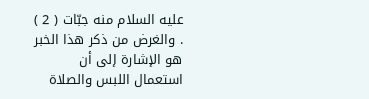عليه السلام منه جبّات ( 2 ) . والغرض من ذكر هذا الخبر هو الإشارة إلى أن استعمال اللبس والصلاة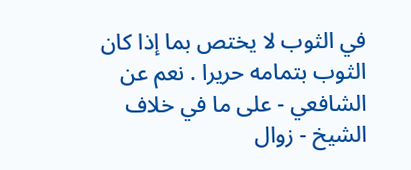في الثوب لا يختص بما إذا كان الثوب بتمامه حريرا . نعم عن الشافعي - على ما في خلاف الشيخ - زوال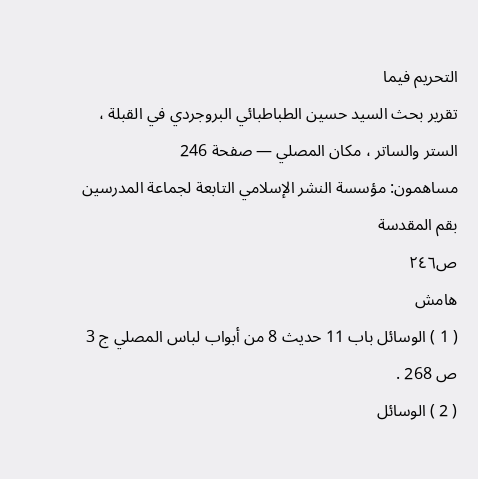التحريم فيما
تقرير بحث السيد حسين الطباطبائي البروجردي في القبلة ، الستر والساتر ، مكان المصلي — صفحة 246
مساهمون: مؤسسة النشر الإسلامي التابعة لجماعة المدرسين بقم المقدسة
ص٢٤٦
هامش
( 1 ) الوسائل باب 11 حديث 8 من أبواب لباس المصلي ج 3 ص 268 .
( 2 ) الوسائل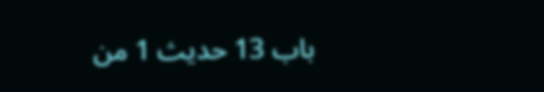باب 13 حديث 1 من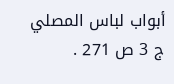أبواب لباس المصلي ج 3 ص 271 .